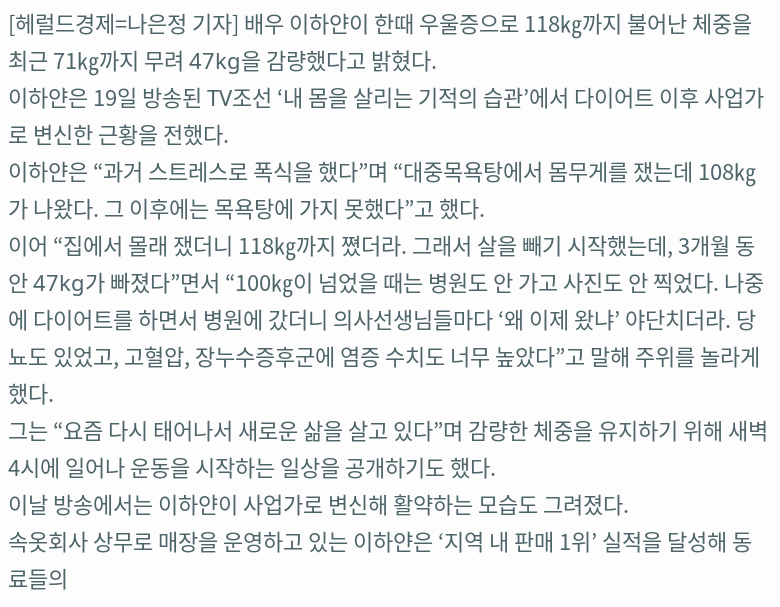[헤럴드경제=나은정 기자] 배우 이하얀이 한때 우울증으로 118㎏까지 불어난 체중을 최근 71㎏까지 무려 47kg을 감량했다고 밝혔다.
이하얀은 19일 방송된 TV조선 ‘내 몸을 살리는 기적의 습관’에서 다이어트 이후 사업가로 변신한 근황을 전했다.
이하얀은 “과거 스트레스로 폭식을 했다”며 “대중목욕탕에서 몸무게를 쟀는데 108㎏가 나왔다. 그 이후에는 목욕탕에 가지 못했다”고 했다.
이어 “집에서 몰래 쟀더니 118㎏까지 쪘더라. 그래서 살을 빼기 시작했는데, 3개월 동안 47kg가 빠졌다”면서 “100㎏이 넘었을 때는 병원도 안 가고 사진도 안 찍었다. 나중에 다이어트를 하면서 병원에 갔더니 의사선생님들마다 ‘왜 이제 왔냐’ 야단치더라. 당뇨도 있었고, 고혈압, 장누수증후군에 염증 수치도 너무 높았다”고 말해 주위를 놀라게 했다.
그는 “요즘 다시 태어나서 새로운 삶을 살고 있다”며 감량한 체중을 유지하기 위해 새벽 4시에 일어나 운동을 시작하는 일상을 공개하기도 했다.
이날 방송에서는 이하얀이 사업가로 변신해 활약하는 모습도 그려졌다.
속옷회사 상무로 매장을 운영하고 있는 이하얀은 ‘지역 내 판매 1위’ 실적을 달성해 동료들의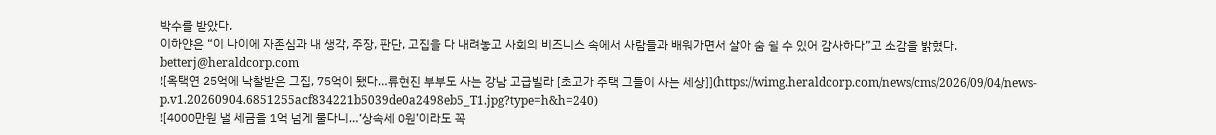박수를 받았다.
이하얀은 “이 나이에 자존심과 내 생각, 주장, 판단, 고집을 다 내려놓고 사회의 비즈니스 속에서 사람들과 배워가면서 살아 숨 쉴 수 있어 감사하다”고 소감을 밝혔다.
betterj@heraldcorp.com
![옥택연 25억에 낙찰받은 그집, 75억이 됐다…류현진 부부도 사는 강남 고급빌라 [초고가 주택 그들이 사는 세상]](https://wimg.heraldcorp.com/news/cms/2026/09/04/news-p.v1.20260904.6851255acf834221b5039de0a2498eb5_T1.jpg?type=h&h=240)
![4000만원 낼 세금을 1억 넘게 물다니…‘상속세 0원’이라도 꼭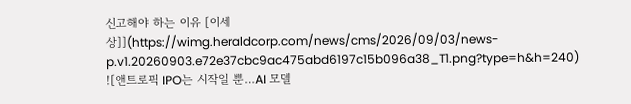신고해야 하는 이유 [이세상]](https://wimg.heraldcorp.com/news/cms/2026/09/03/news-p.v1.20260903.e72e37cbc9ac475abd6197c15b096a38_T1.png?type=h&h=240)
![앤트로픽 IPO는 시작일 뿐…AI 모델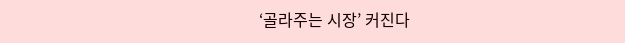‘골라주는 시장’ 커진다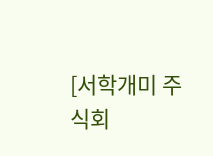[서학개미 주식회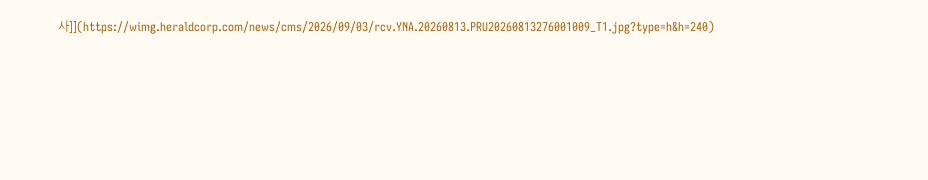사]](https://wimg.heraldcorp.com/news/cms/2026/09/03/rcv.YNA.20260813.PRU20260813276001009_T1.jpg?type=h&h=240)